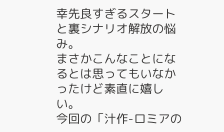幸先良すぎるスタートと裏シナリオ解放の悩み。
まさかこんなことになるとは思ってもいなかったけど素直に嬉しい。
今回の「汁作-ロミアの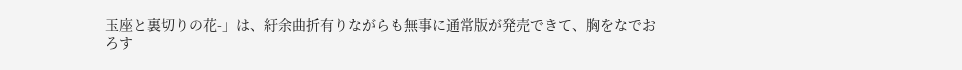玉座と裏切りの花-」は、紆余曲折有りながらも無事に通常版が発売できて、胸をなでおろす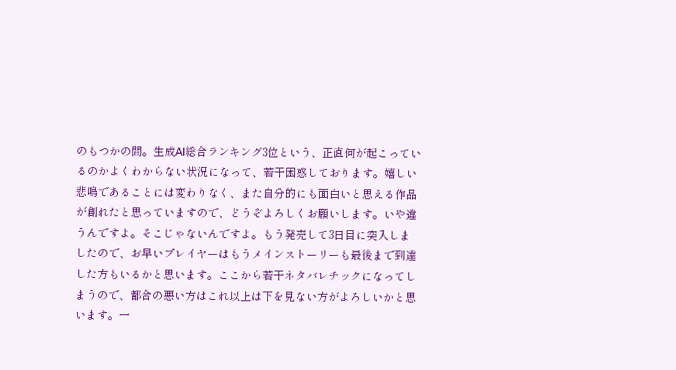のもつかの間。生成AI総合ランキング3位という、正直何が起こっているのかよくわからない状況になって、若干困惑しております。嬉しい悲鳴であることには変わりなく、また自分的にも面白いと思える作品が創れたと思っていますので、どうぞよろしくお願いします。いや違うんですよ。そこじゃないんですよ。もう発売して3日目に突入しましたので、お早いプレイヤーはもうメインストーリーも最後まで到達した方もいるかと思います。ここから若干ネタバレチックになってしまうので、都合の悪い方はこれ以上は下を見ない方がよろしいかと思います。一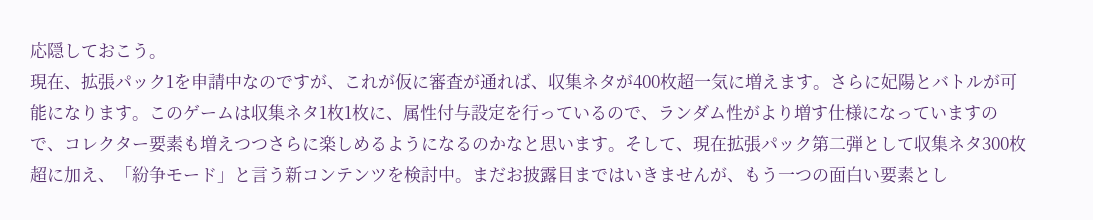応隠しておこう。
現在、拡張パック1を申請中なのですが、これが仮に審査が通れば、収集ネタが400枚超一気に増えます。さらに妃陽とバトルが可能になります。このゲームは収集ネタ1枚1枚に、属性付与設定を行っているので、ランダム性がより増す仕様になっていますので、コレクター要素も増えつつさらに楽しめるようになるのかなと思います。そして、現在拡張パック第二弾として収集ネタ300枚超に加え、「紛争モード」と言う新コンテンツを検討中。まだお披露目まではいきませんが、もう一つの面白い要素とし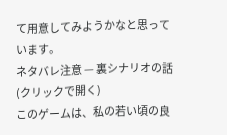て用意してみようかなと思っています。
ネタバレ注意 — 裏シナリオの話(クリックで開く)
このゲームは、私の若い頃の良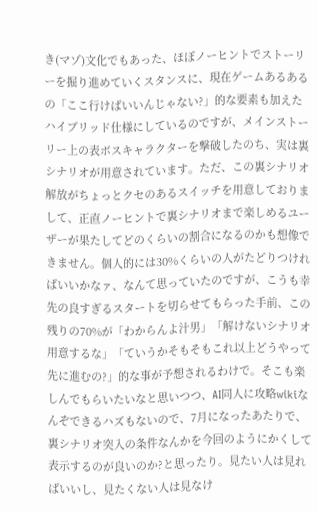き(マゾ)文化でもあった、ほぼノーヒントでストーリーを掘り進めていくスタンスに、現在ゲームあるあるの「ここ行けばいいんじゃない?」的な要素も加えたハイブリッド仕様にしているのですが、メインストーリー上の表ボスキャラクターを撃破したのち、実は裏シナリオが用意されています。ただ、この裏シナリオ解放がちょっとクセのあるスイッチを用意しておりまして、正直ノーヒントで裏シナリオまで楽しめるユーザーが果たしてどのくらいの割合になるのかも想像できません。個人的には30%くらいの人がたどりつければいいかなァ、なんて思っていたのですが、こうも幸先の良すぎるスタートを切らせてもらった手前、この残りの70%が「わからんよ汁男」「解けないシナリオ用意するな」「ていうかそもそもこれ以上どうやって先に進むの?」的な事が予想されるわけで。そこも楽しんでもらいたいなと思いつつ、AI同人に攻略wikiなんぞできるハズもないので、7月になったあたりで、裏シナリオ突入の条件なんかを今回のようにかくして表示するのが良いのか?と思ったり。見たい人は見ればいいし、見たくない人は見なけ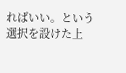ればいい。という選択を設けた上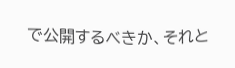で公開するべきか、それと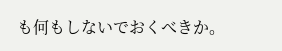も何もしないでおくべきか。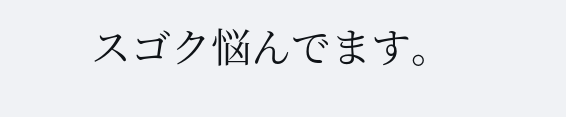スゴク悩んでます。